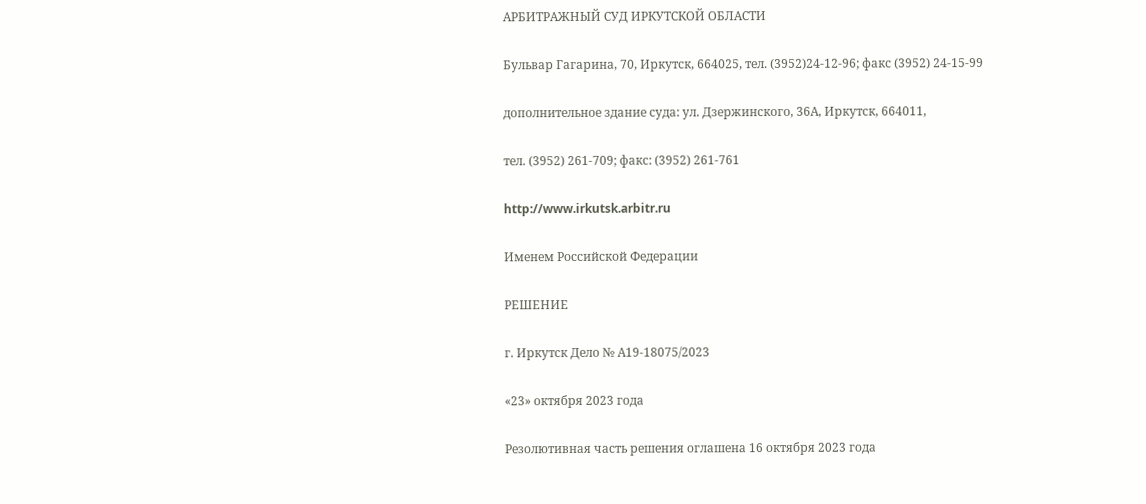АРБИТРАЖНЫЙ СУД ИРКУТСКОЙ ОБЛАСТИ

Бульвар Гагарина, 70, Иркутск, 664025, тел. (3952)24-12-96; факс (3952) 24-15-99

дополнительное здание суда: ул. Дзержинского, 36А, Иркутск, 664011,

тел. (3952) 261-709; факс: (3952) 261-761

http://www.irkutsk.arbitr.ru

Именем Российской Федерации

РЕШЕНИЕ

г. Иркутск Дело № А19-18075/2023

«23» октября 2023 года

Резолютивная часть решения оглашена 16 октября 2023 года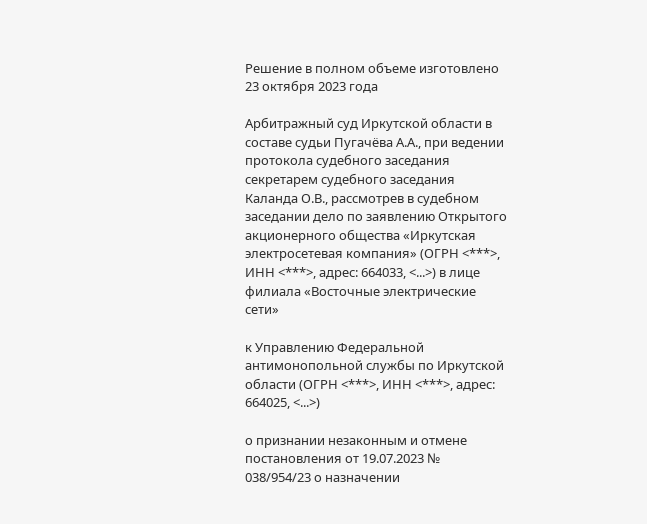Решение в полном объеме изготовлено 23 октября 2023 года

Арбитражный суд Иркутской области в составе судьи Пугачёва А.А., при ведении протокола судебного заседания секретарем судебного заседания Каланда О.В., рассмотрев в судебном заседании дело по заявлению Открытого акционерного общества «Иркутская электросетевая компания» (ОГРН <***>, ИНН <***>, адрес: 664033, <...>) в лице филиала «Восточные электрические сети»

к Управлению Федеральной антимонопольной службы по Иркутской области (ОГРН <***>, ИНН <***>, адрес: 664025, <...>)

о признании незаконным и отмене постановления от 19.07.2023 № 038/954/23 о назначении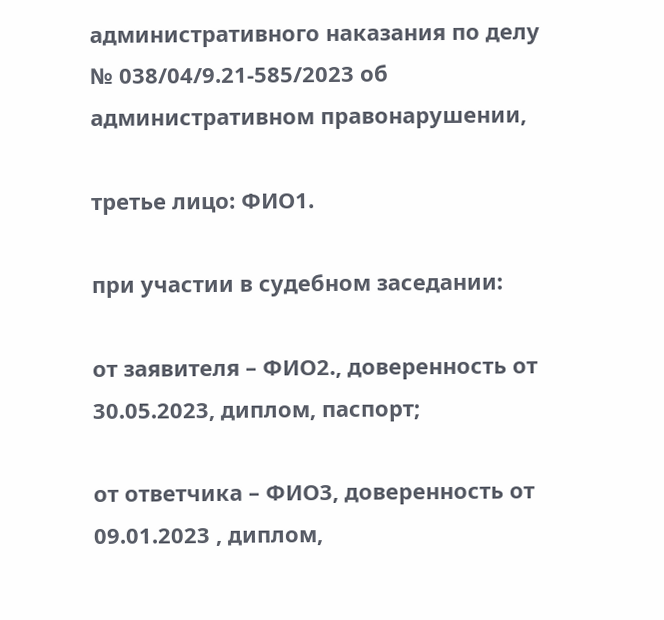административного наказания по делу № 038/04/9.21-585/2023 об административном правонарушении,

третье лицо: ФИО1.

при участии в судебном заседании:

от заявителя – ФИО2., доверенность от 30.05.2023, диплом, паспорт;

от ответчика – ФИО3, доверенность от 09.01.2023 , диплом,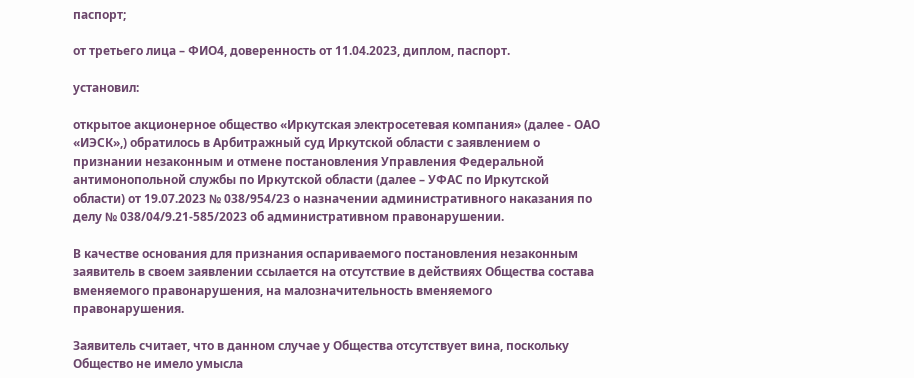паспорт;

от третьего лица – ФИО4, доверенность от 11.04.2023, диплом, паспорт.

установил:

открытое акционерное общество «Иркутская электросетевая компания» (далее - ОАО «ИЭСК»,) обратилось в Арбитражный суд Иркутской области с заявлением о признании незаконным и отмене постановления Управления Федеральной антимонопольной службы по Иркутской области (далее – УФАС по Иркутской области) от 19.07.2023 № 038/954/23 о назначении административного наказания по делу № 038/04/9.21-585/2023 об административном правонарушении.

В качестве основания для признания оспариваемого постановления незаконным заявитель в своем заявлении ссылается на отсутствие в действиях Общества состава вменяемого правонарушения, на малозначительность вменяемого правонарушения.

Заявитель считает, что в данном случае у Общества отсутствует вина, поскольку Общество не имело умысла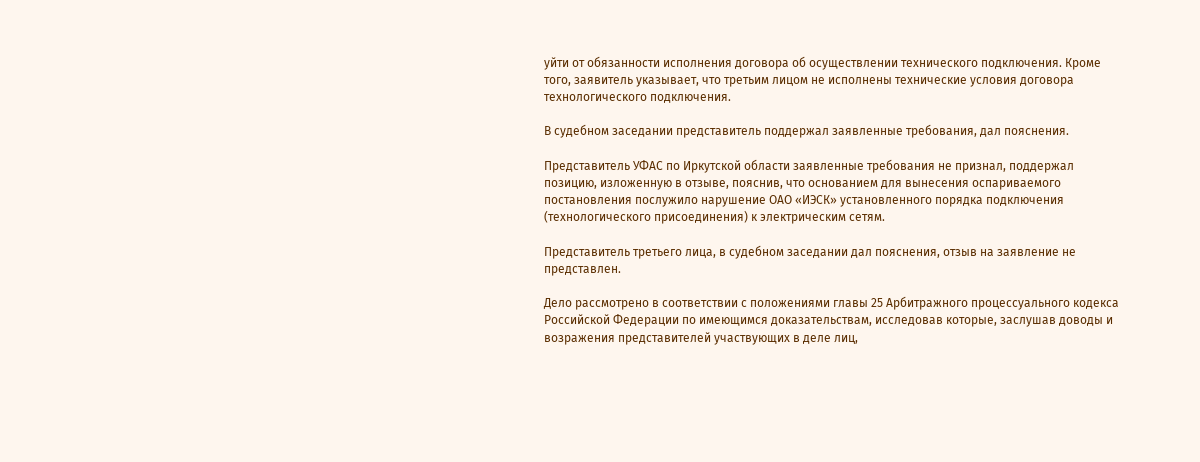уйти от обязанности исполнения договора об осуществлении технического подключения. Кроме того, заявитель указывает, что третьим лицом не исполнены технические условия договора технологического подключения.

В судебном заседании представитель поддержал заявленные требования, дал пояснения.

Представитель УФАС по Иркутской области заявленные требования не признал, поддержал позицию, изложенную в отзыве, пояснив, что основанием для вынесения оспариваемого постановления послужило нарушение ОАО «ИЭСК» установленного порядка подключения (технологического присоединения) к электрическим сетям.

Представитель третьего лица, в судебном заседании дал пояснения, отзыв на заявление не представлен.

Дело рассмотрено в соответствии с положениями главы 25 Арбитражного процессуального кодекса Российской Федерации по имеющимся доказательствам, исследовав которые, заслушав доводы и возражения представителей участвующих в деле лиц,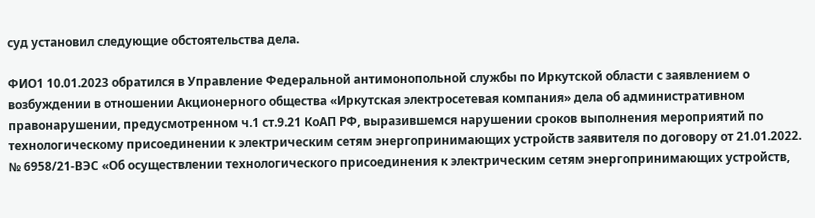суд установил следующие обстоятельства дела.

ФИО1 10.01.2023 обратился в Управление Федеральной антимонопольной службы по Иркутской области с заявлением о возбуждении в отношении Акционерного общества «Иркутская электросетевая компания» дела об административном правонарушении, предусмотренном ч.1 ст.9.21 КоАП РФ, выразившемся нарушении сроков выполнения мероприятий по технологическому присоединении к электрическим сетям энергопринимающих устройств заявителя по договору от 21.01.2022. № 6958/21-ВЭС «Об осуществлении технологического присоединения к электрическим сетям энергопринимающих устройств,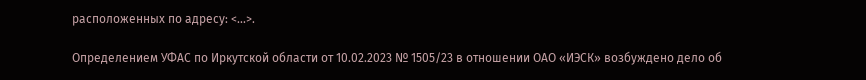расположенных по адресу: <...>.

Определением УФАС по Иркутской области от 10.02.2023 № 1505/23 в отношении ОАО «ИЭСК» возбуждено дело об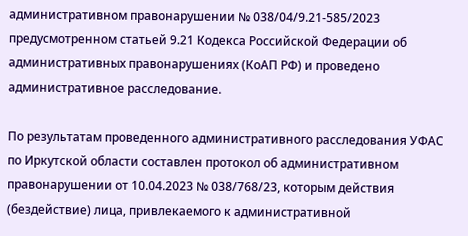административном правонарушении № 038/04/9.21-585/2023 предусмотренном статьей 9.21 Кодекса Российской Федерации об административных правонарушениях (КоАП РФ) и проведено административное расследование.

По результатам проведенного административного расследования УФАС по Иркутской области составлен протокол об административном правонарушении от 10.04.2023 № 038/768/23, которым действия (бездействие) лица, привлекаемого к административной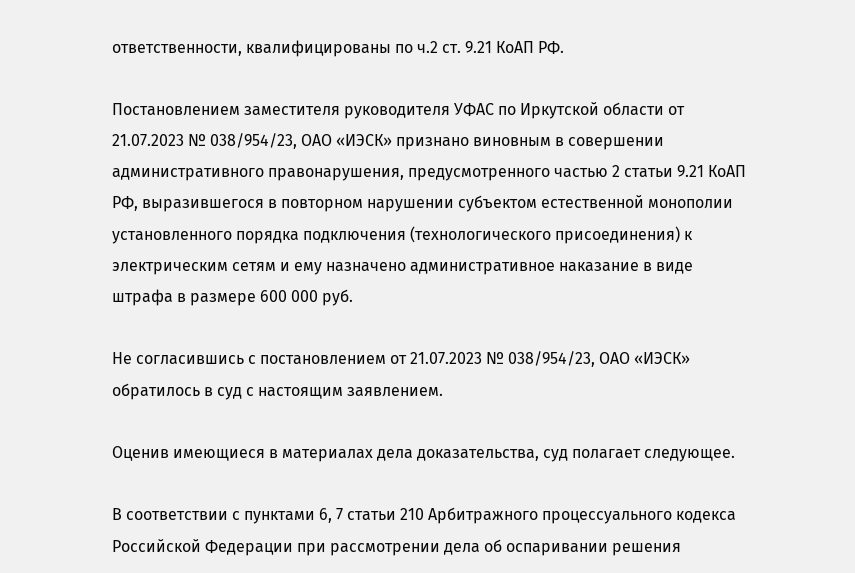ответственности, квалифицированы по ч.2 ст. 9.21 КоАП РФ.

Постановлением заместителя руководителя УФАС по Иркутской области от 21.07.2023 № 038/954/23, ОАО «ИЭСК» признано виновным в совершении административного правонарушения, предусмотренного частью 2 статьи 9.21 КоАП РФ, выразившегося в повторном нарушении субъектом естественной монополии установленного порядка подключения (технологического присоединения) к электрическим сетям и ему назначено административное наказание в виде штрафа в размере 600 000 руб.

Не согласившись с постановлением от 21.07.2023 № 038/954/23, ОАО «ИЭСК» обратилось в суд с настоящим заявлением.

Оценив имеющиеся в материалах дела доказательства, суд полагает следующее.

В соответствии с пунктами 6, 7 статьи 210 Арбитражного процессуального кодекса Российской Федерации при рассмотрении дела об оспаривании решения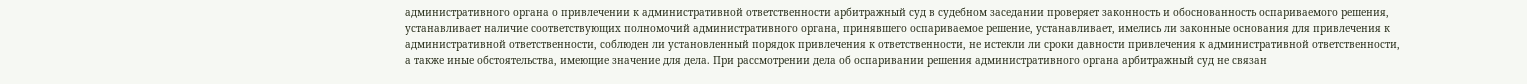административного органа о привлечении к административной ответственности арбитражный суд в судебном заседании проверяет законность и обоснованность оспариваемого решения, устанавливает наличие соответствующих полномочий административного органа, принявшего оспариваемое решение, устанавливает, имелись ли законные основания для привлечения к административной ответственности, соблюден ли установленный порядок привлечения к ответственности, не истекли ли сроки давности привлечения к административной ответственности, а также иные обстоятельства, имеющие значение для дела. При рассмотрении дела об оспаривании решения административного органа арбитражный суд не связан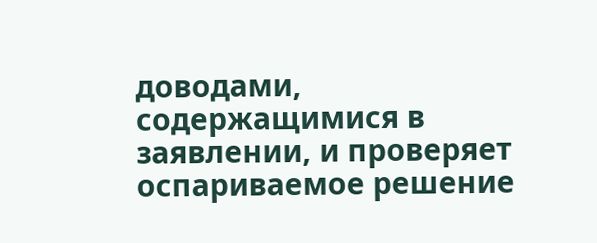доводами, содержащимися в заявлении, и проверяет оспариваемое решение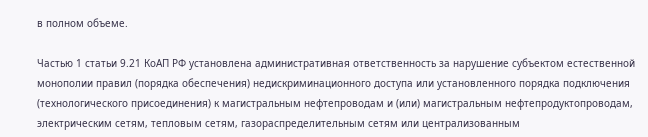в полном объеме.

Частью 1 статьи 9.21 КоАП РФ установлена административная ответственность за нарушение субъектом естественной монополии правил (порядка обеспечения) недискриминационного доступа или установленного порядка подключения (технологического присоединения) к магистральным нефтепроводам и (или) магистральным нефтепродуктопроводам, электрическим сетям, тепловым сетям, газораспределительным сетям или централизованным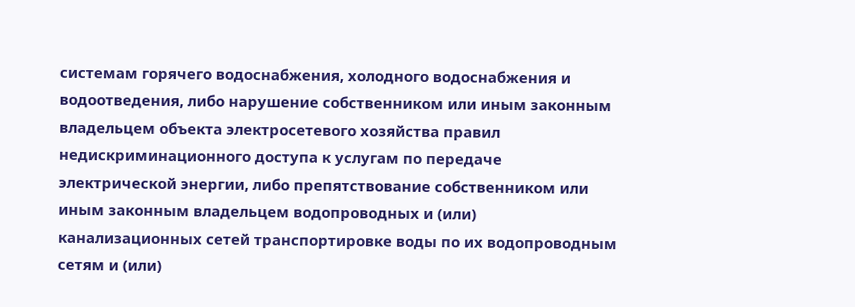системам горячего водоснабжения, холодного водоснабжения и водоотведения, либо нарушение собственником или иным законным владельцем объекта электросетевого хозяйства правил недискриминационного доступа к услугам по передаче электрической энергии, либо препятствование собственником или иным законным владельцем водопроводных и (или) канализационных сетей транспортировке воды по их водопроводным сетям и (или)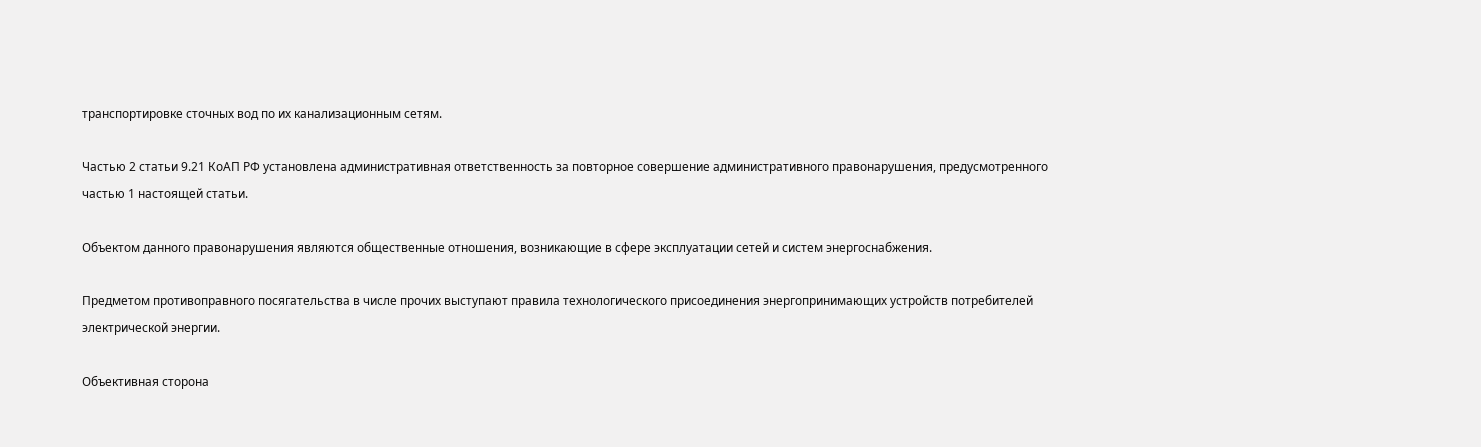транспортировке сточных вод по их канализационным сетям.

Частью 2 статьи 9.21 КоАП РФ установлена административная ответственность за повторное совершение административного правонарушения, предусмотренного частью 1 настоящей статьи.

Объектом данного правонарушения являются общественные отношения, возникающие в сфере эксплуатации сетей и систем энергоснабжения.

Предметом противоправного посягательства в числе прочих выступают правила технологического присоединения энергопринимающих устройств потребителей электрической энергии.

Объективная сторона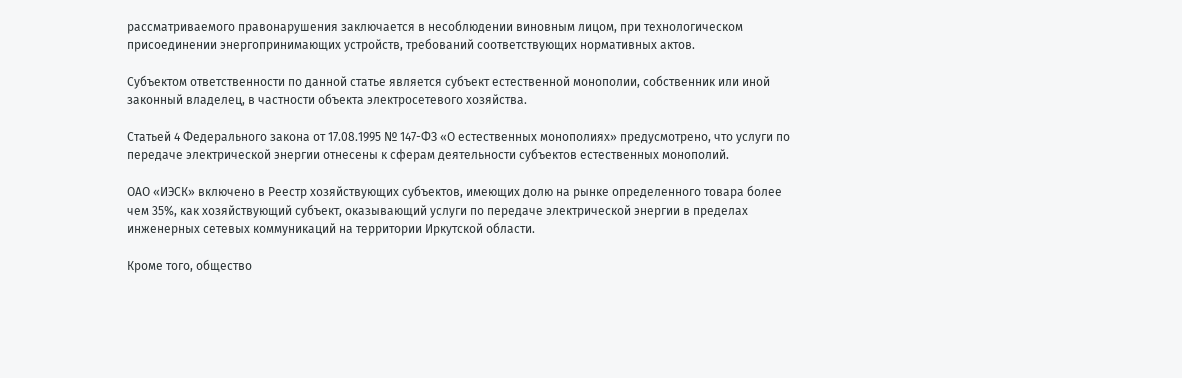рассматриваемого правонарушения заключается в несоблюдении виновным лицом, при технологическом присоединении энергопринимающих устройств, требований соответствующих нормативных актов.

Субъектом ответственности по данной статье является субъект естественной монополии, собственник или иной законный владелец, в частности объекта электросетевого хозяйства.

Статьей 4 Федерального закона от 17.08.1995 № 147-ФЗ «О естественных монополиях» предусмотрено, что услуги по передаче электрической энергии отнесены к сферам деятельности субъектов естественных монополий.

ОАО «ИЭСК» включено в Реестр хозяйствующих субъектов, имеющих долю на рынке определенного товара более чем 35%, как хозяйствующий субъект, оказывающий услуги по передаче электрической энергии в пределах инженерных сетевых коммуникаций на территории Иркутской области.

Кроме того, общество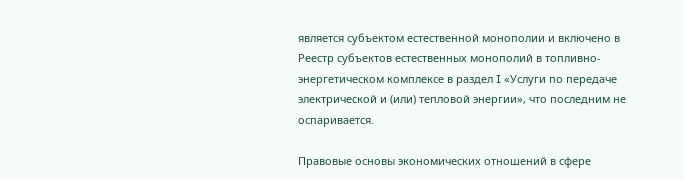является субъектом естественной монополии и включено в Реестр субъектов естественных монополий в топливно-энергетическом комплексе в раздел I «Услуги по передаче электрической и (или) тепловой энергии», что последним не оспаривается.

Правовые основы экономических отношений в сфере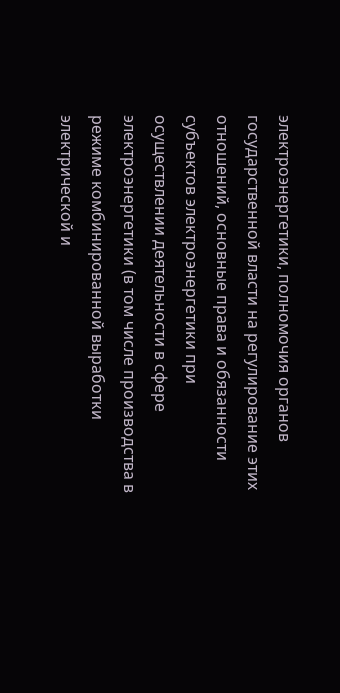электроэнергетики, полномочия органов государственной власти на регулирование этих отношений, основные права и обязанности субъектов электроэнергетики при осуществлении деятельности в сфере электроэнергетики (в том числе производства в режиме комбинированной выработки электрической и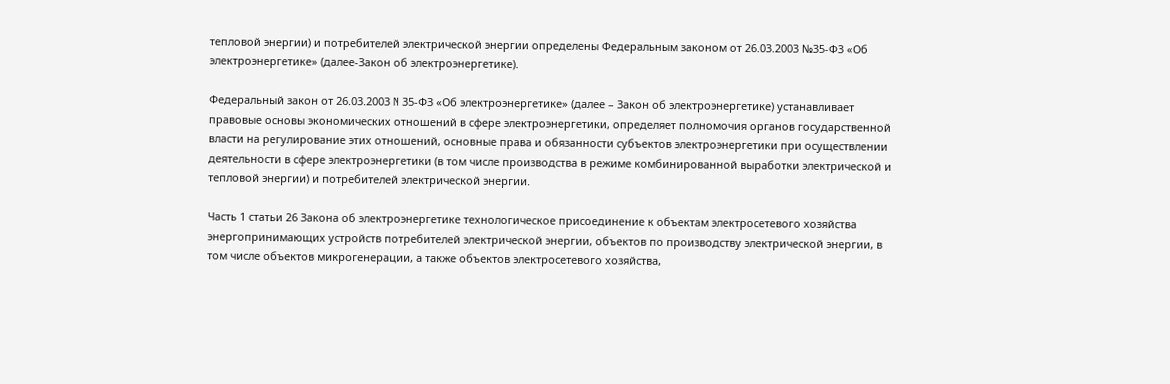тепловой энергии) и потребителей электрической энергии определены Федеральным законом от 26.03.2003 №35-Ф3 «Об электроэнергетике» (далее-Закон об электроэнергетике).

Федеральный закон от 26.03.2003 N 35-ФЗ «Об электроэнергетике» (далее – Закон об электроэнергетике) устанавливает правовые основы экономических отношений в сфере электроэнергетики, определяет полномочия органов государственной власти на регулирование этих отношений, основные права и обязанности субъектов электроэнергетики при осуществлении деятельности в сфере электроэнергетики (в том числе производства в режиме комбинированной выработки электрической и тепловой энергии) и потребителей электрической энергии.

Часть 1 статьи 26 Закона об электроэнергетике технологическое присоединение к объектам электросетевого хозяйства энергопринимающих устройств потребителей электрической энергии, объектов по производству электрической энергии, в том числе объектов микрогенерации, а также объектов электросетевого хозяйства,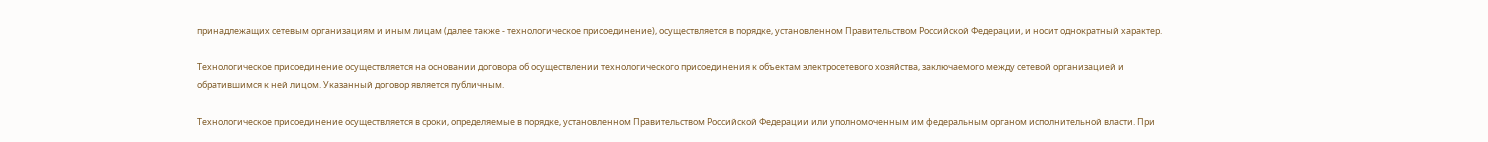принадлежащих сетевым организациям и иным лицам (далее также - технологическое присоединение), осуществляется в порядке, установленном Правительством Российской Федерации, и носит однократный характер.

Технологическое присоединение осуществляется на основании договора об осуществлении технологического присоединения к объектам электросетевого хозяйства, заключаемого между сетевой организацией и обратившимся к ней лицом. Указанный договор является публичным.

Технологическое присоединение осуществляется в сроки, определяемые в порядке, установленном Правительством Российской Федерации или уполномоченным им федеральным органом исполнительной власти. При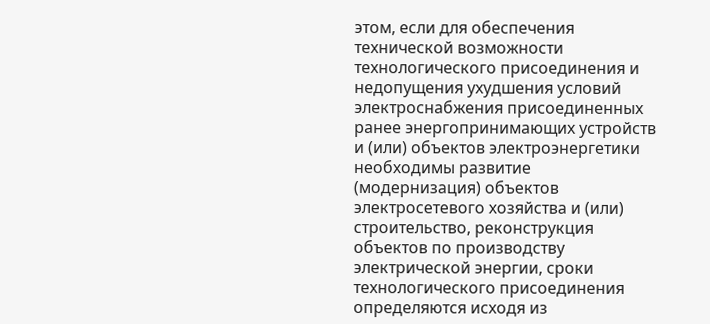этом, если для обеспечения технической возможности технологического присоединения и недопущения ухудшения условий электроснабжения присоединенных ранее энергопринимающих устройств и (или) объектов электроэнергетики необходимы развитие (модернизация) объектов электросетевого хозяйства и (или) строительство, реконструкция объектов по производству электрической энергии, сроки технологического присоединения определяются исходя из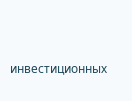инвестиционных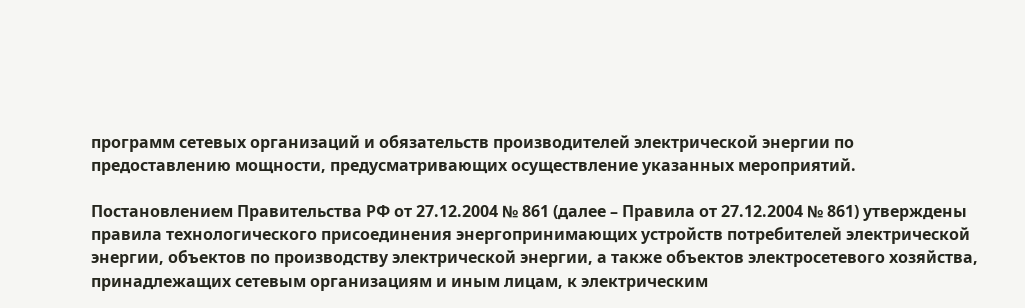программ сетевых организаций и обязательств производителей электрической энергии по предоставлению мощности, предусматривающих осуществление указанных мероприятий.

Постановлением Правительства РФ от 27.12.2004 № 861 (далее – Правила от 27.12.2004 № 861) утверждены правила технологического присоединения энергопринимающих устройств потребителей электрической энергии, объектов по производству электрической энергии, а также объектов электросетевого хозяйства, принадлежащих сетевым организациям и иным лицам, к электрическим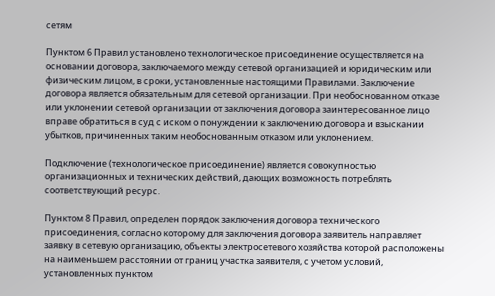сетям

Пунктом 6 Правил установлено технологическое присоединение осуществляется на основании договора, заключаемого между сетевой организацией и юридическим или физическим лицом, в сроки, установленные настоящими Правилами. Заключение договора является обязательным для сетевой организации. При необоснованном отказе или уклонении сетевой организации от заключения договора заинтересованное лицо вправе обратиться в суд с иском о понуждении к заключению договора и взыскании убытков, причиненных таким необоснованным отказом или уклонением.

Подключение (технологическое присоединение) является совокупностью организационных и технических действий, дающих возможность потреблять соответствующий ресурс.

Пунктом 8 Правил, определен порядок заключения договора технического присоединения, согласно которому для заключения договора заявитель направляет заявку в сетевую организацию, объекты электросетевого хозяйства которой расположены на наименьшем расстоянии от границ участка заявителя, с учетом условий, установленных пунктом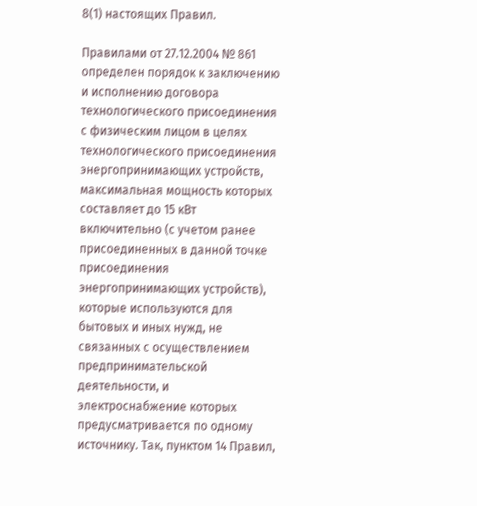8(1) настоящих Правил.

Правилами от 27.12.2004 № 861 определен порядок к заключению и исполнению договора технологического присоединения с физическим лицом в целях технологического присоединения энергопринимающих устройств, максимальная мощность которых составляет до 15 кВт включительно (с учетом ранее присоединенных в данной точке присоединения энергопринимающих устройств), которые используются для бытовых и иных нужд, не связанных с осуществлением предпринимательской деятельности, и электроснабжение которых предусматривается по одному источнику. Так, пунктом 14 Правил,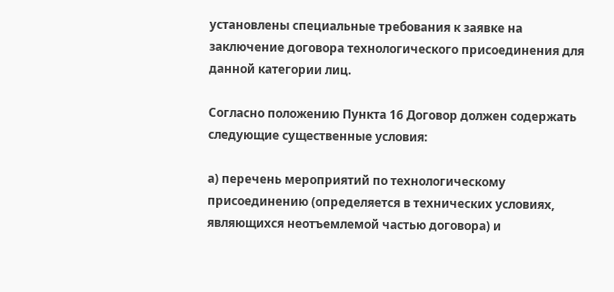установлены специальные требования к заявке на заключение договора технологического присоединения для данной категории лиц.

Согласно положению Пункта 16 Договор должен содержать следующие существенные условия:

а) перечень мероприятий по технологическому присоединению (определяется в технических условиях, являющихся неотъемлемой частью договора) и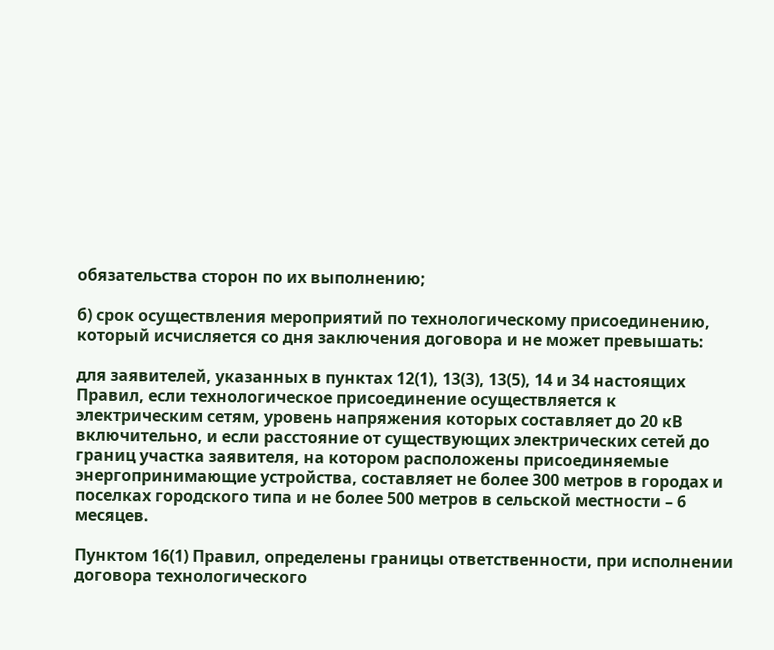обязательства сторон по их выполнению;

б) срок осуществления мероприятий по технологическому присоединению, который исчисляется со дня заключения договора и не может превышать:

для заявителей, указанных в пунктах 12(1), 13(3), 13(5), 14 и 34 настоящих Правил, если технологическое присоединение осуществляется к электрическим сетям, уровень напряжения которых составляет до 20 кВ включительно, и если расстояние от существующих электрических сетей до границ участка заявителя, на котором расположены присоединяемые энергопринимающие устройства, составляет не более 300 метров в городах и поселках городского типа и не более 500 метров в сельской местности – 6 месяцев.

Пунктом 16(1) Правил, определены границы ответственности, при исполнении договора технологического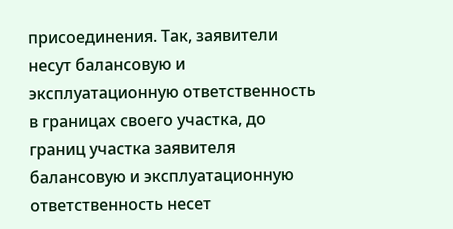присоединения. Так, заявители несут балансовую и эксплуатационную ответственность в границах своего участка, до границ участка заявителя балансовую и эксплуатационную ответственность несет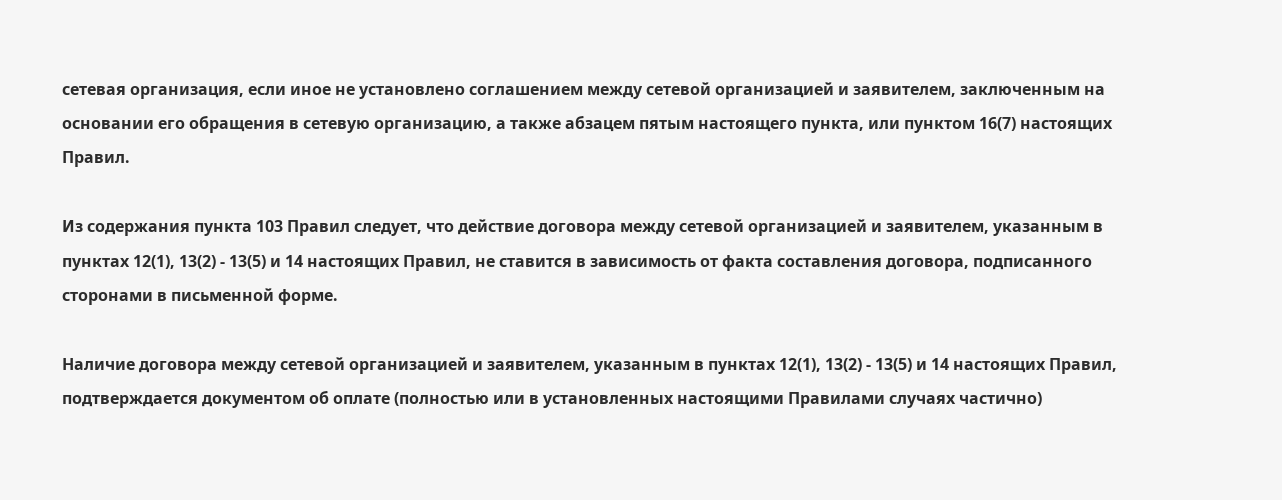сетевая организация, если иное не установлено соглашением между сетевой организацией и заявителем, заключенным на основании его обращения в сетевую организацию, а также абзацем пятым настоящего пункта, или пунктом 16(7) настоящих Правил.

Из содержания пункта 103 Правил следует, что действие договора между сетевой организацией и заявителем, указанным в пунктах 12(1), 13(2) - 13(5) и 14 настоящих Правил, не ставится в зависимость от факта составления договора, подписанного сторонами в письменной форме.

Наличие договора между сетевой организацией и заявителем, указанным в пунктах 12(1), 13(2) - 13(5) и 14 настоящих Правил, подтверждается документом об оплате (полностью или в установленных настоящими Правилами случаях частично)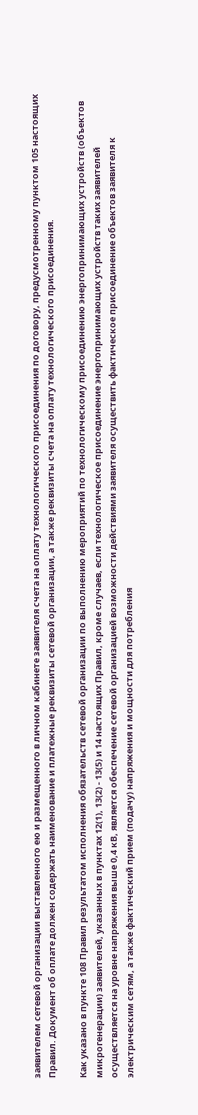заявителем сетевой организации выставленного ею и размещенного в личном кабинете заявителя счета на оплату технологического присоединения по договору, предусмотренному пунктом 105 настоящих Правил. Документ об оплате должен содержать наименование и платежные реквизиты сетевой организации, а также реквизиты счета на оплату технологического присоединения.

Как указано в пункте 108 Правил результатом исполнения обязательств сетевой организации по выполнению мероприятий по технологическому присоединению энергопринимающих устройств (объектов микрогенерации) заявителей, указанных в пунктах 12(1), 13(2) - 13(5) и 14 настоящих Правил, кроме случаев, если технологическое присоединение энергопринимающих устройств таких заявителей осуществляется на уровне напряжения выше 0,4 кВ, является обеспечение сетевой организацией возможности действиями заявителя осуществить фактическое присоединение объектов заявителя к электрическим сетям, а также фактический прием (подачу) напряжения и мощности для потребления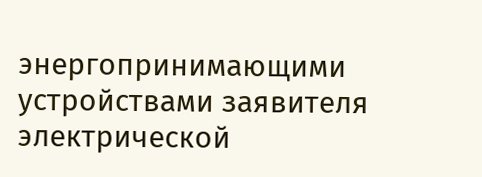энергопринимающими устройствами заявителя электрической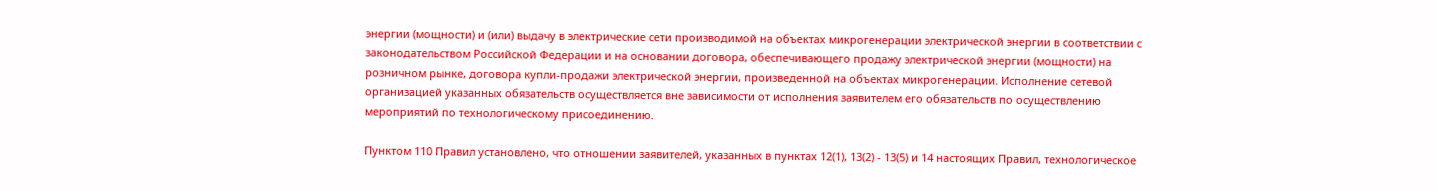энергии (мощности) и (или) выдачу в электрические сети производимой на объектах микрогенерации электрической энергии в соответствии с законодательством Российской Федерации и на основании договора, обеспечивающего продажу электрической энергии (мощности) на розничном рынке, договора купли-продажи электрической энергии, произведенной на объектах микрогенерации. Исполнение сетевой организацией указанных обязательств осуществляется вне зависимости от исполнения заявителем его обязательств по осуществлению мероприятий по технологическому присоединению.

Пунктом 110 Правил установлено, что отношении заявителей, указанных в пунктах 12(1), 13(2) - 13(5) и 14 настоящих Правил, технологическое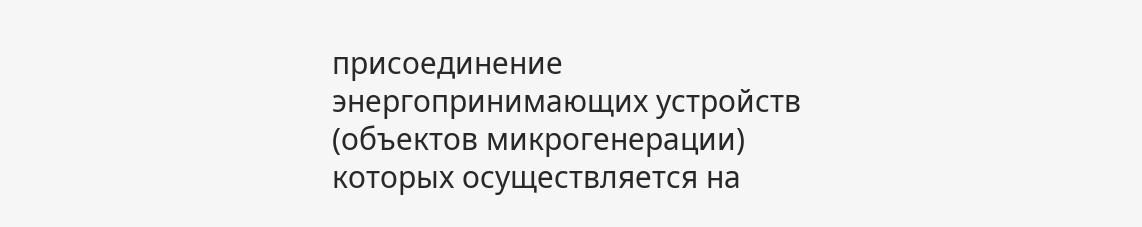присоединение энергопринимающих устройств (объектов микрогенерации) которых осуществляется на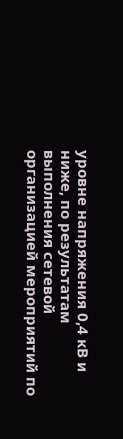уровне напряжения 0,4 кВ и ниже, по результатам выполнения сетевой организацией мероприятий по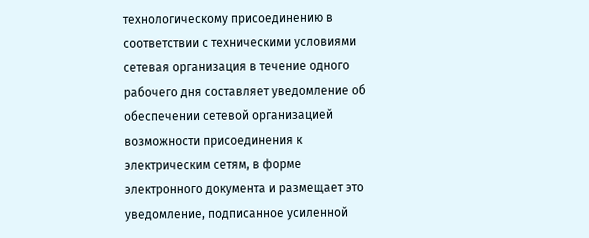технологическому присоединению в соответствии с техническими условиями сетевая организация в течение одного рабочего дня составляет уведомление об обеспечении сетевой организацией возможности присоединения к электрическим сетям, в форме электронного документа и размещает это уведомление, подписанное усиленной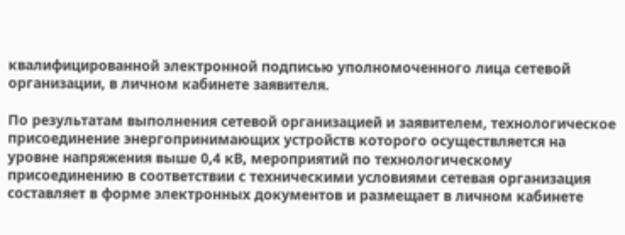квалифицированной электронной подписью уполномоченного лица сетевой организации, в личном кабинете заявителя.

По результатам выполнения сетевой организацией и заявителем, технологическое присоединение энергопринимающих устройств которого осуществляется на уровне напряжения выше 0,4 кВ, мероприятий по технологическому присоединению в соответствии с техническими условиями сетевая организация составляет в форме электронных документов и размещает в личном кабинете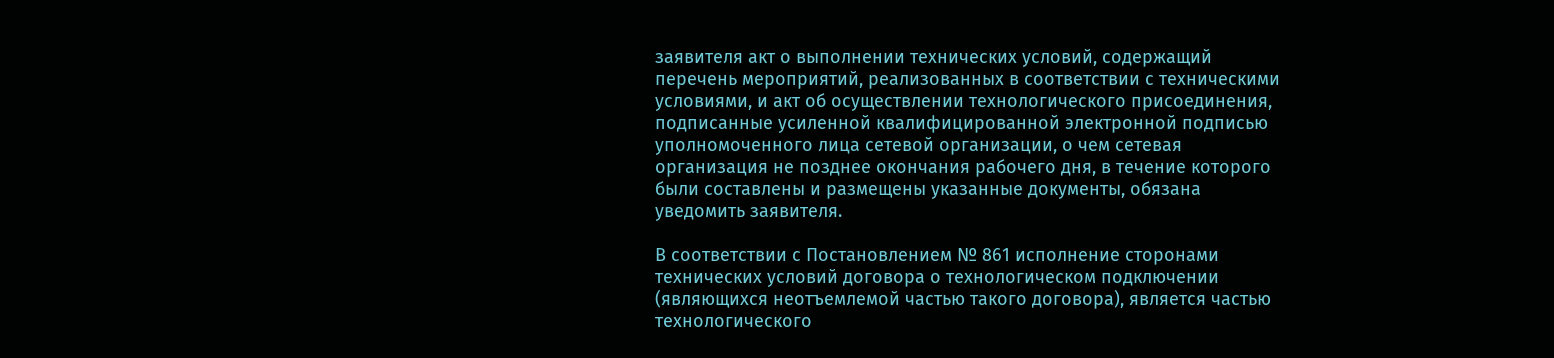заявителя акт о выполнении технических условий, содержащий перечень мероприятий, реализованных в соответствии с техническими условиями, и акт об осуществлении технологического присоединения, подписанные усиленной квалифицированной электронной подписью уполномоченного лица сетевой организации, о чем сетевая организация не позднее окончания рабочего дня, в течение которого были составлены и размещены указанные документы, обязана уведомить заявителя.

В соответствии с Постановлением № 861 исполнение сторонами технических условий договора о технологическом подключении (являющихся неотъемлемой частью такого договора), является частью технологического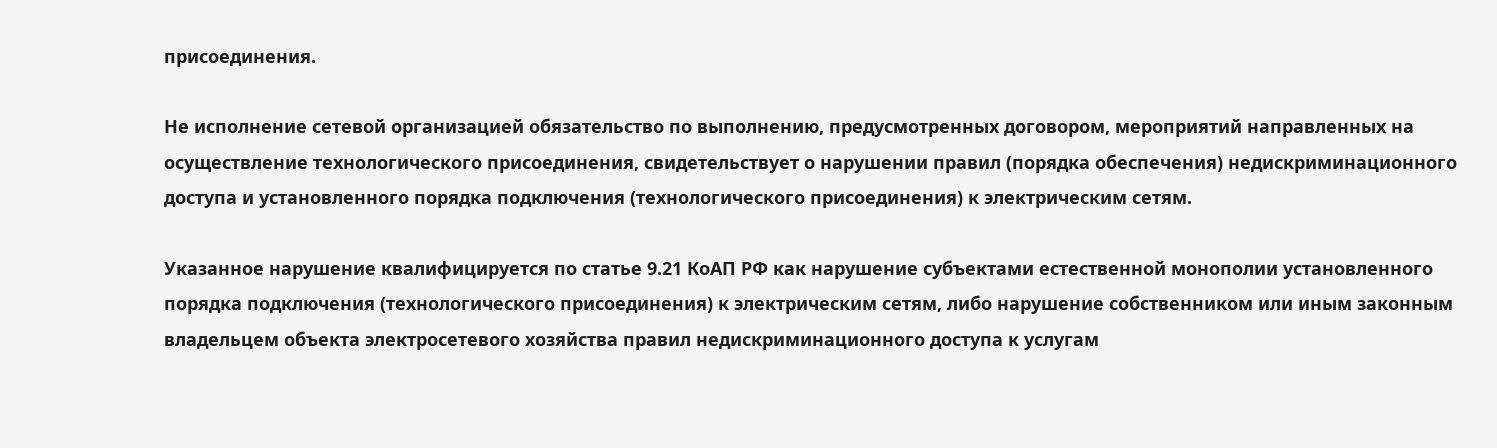присоединения.

Не исполнение сетевой организацией обязательство по выполнению, предусмотренных договором, мероприятий направленных на осуществление технологического присоединения, свидетельствует о нарушении правил (порядка обеспечения) недискриминационного доступа и установленного порядка подключения (технологического присоединения) к электрическим сетям.

Указанное нарушение квалифицируется по статье 9.21 КоАП РФ как нарушение субъектами естественной монополии установленного порядка подключения (технологического присоединения) к электрическим сетям, либо нарушение собственником или иным законным владельцем объекта электросетевого хозяйства правил недискриминационного доступа к услугам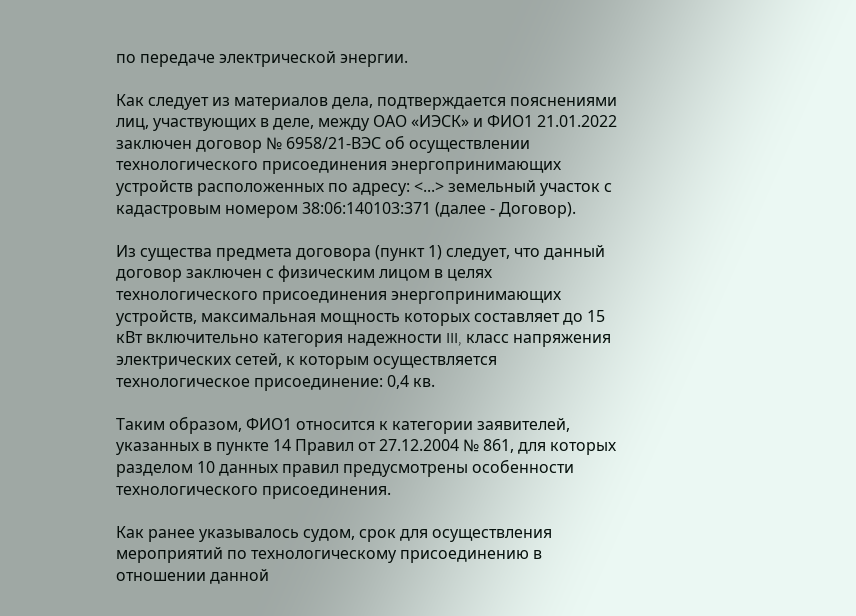по передаче электрической энергии.

Как следует из материалов дела, подтверждается пояснениями лиц, участвующих в деле, между ОАО «ИЭСК» и ФИО1 21.01.2022 заключен договор № 6958/21-ВЭС об осуществлении технологического присоединения энергопринимающих устройств расположенных по адресу: <...> земельный участок с кадастровым номером 38:06:140103:371 (далее - Договор).

Из существа предмета договора (пункт 1) следует, что данный договор заключен с физическим лицом в целях технологического присоединения энергопринимающих устройств, максимальная мощность которых составляет до 15 кВт включительно категория надежности III, класс напряжения электрических сетей, к которым осуществляется технологическое присоединение: 0,4 кв.

Таким образом, ФИО1 относится к категории заявителей, указанных в пункте 14 Правил от 27.12.2004 № 861, для которых разделом 10 данных правил предусмотрены особенности технологического присоединения.

Как ранее указывалось судом, срок для осуществления мероприятий по технологическому присоединению в отношении данной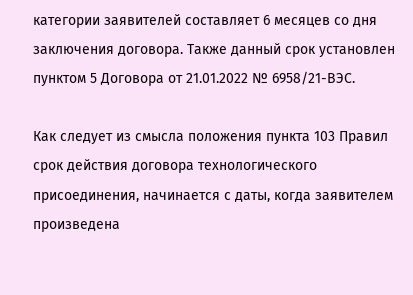категории заявителей составляет 6 месяцев со дня заключения договора. Также данный срок установлен пунктом 5 Договора от 21.01.2022 № 6958/21-ВЭС.

Как следует из смысла положения пункта 103 Правил срок действия договора технологического присоединения, начинается с даты, когда заявителем произведена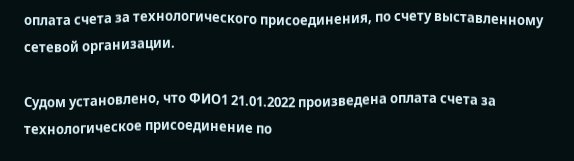оплата счета за технологического присоединения, по счету выставленному сетевой организации.

Судом установлено, что ФИО1 21.01.2022 произведена оплата счета за технологическое присоединение по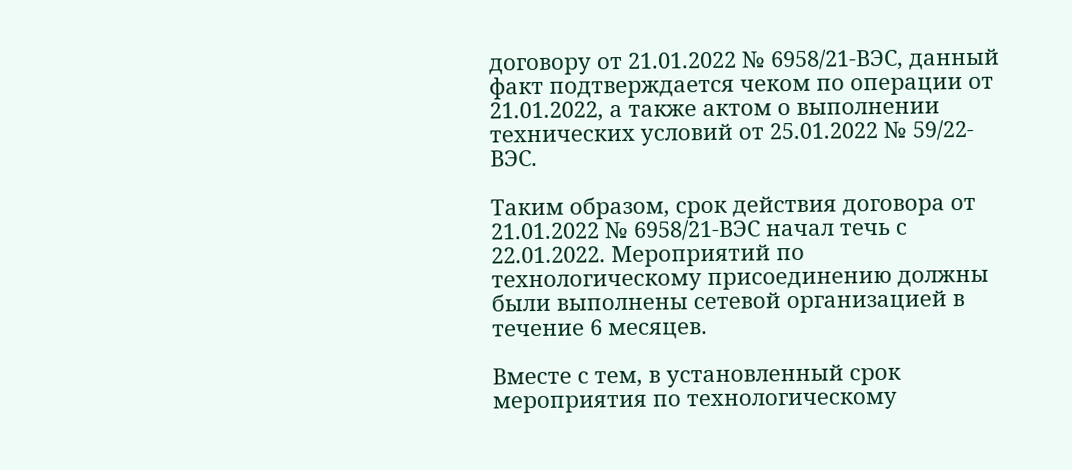договору от 21.01.2022 № 6958/21-ВЭС, данный факт подтверждается чеком по операции от 21.01.2022, а также актом о выполнении технических условий от 25.01.2022 № 59/22-ВЭС.

Таким образом, срок действия договора от 21.01.2022 № 6958/21-ВЭС начал течь с 22.01.2022. Мероприятий по технологическому присоединению должны были выполнены сетевой организацией в течение 6 месяцев.

Вместе с тем, в установленный срок мероприятия по технологическому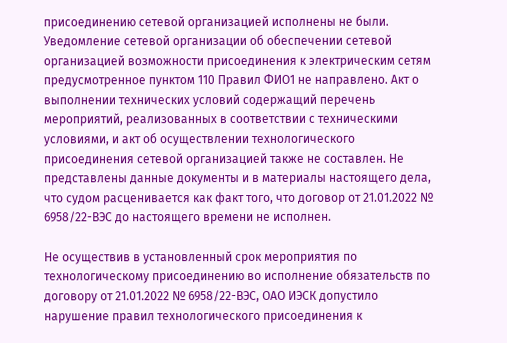присоединению сетевой организацией исполнены не были. Уведомление сетевой организации об обеспечении сетевой организацией возможности присоединения к электрическим сетям предусмотренное пунктом 110 Правил ФИО1 не направлено. Акт о выполнении технических условий содержащий перечень мероприятий, реализованных в соответствии с техническими условиями, и акт об осуществлении технологического присоединения сетевой организацией также не составлен. Не представлены данные документы и в материалы настоящего дела, что судом расценивается как факт того, что договор от 21.01.2022 № 6958/22-ВЭС до настоящего времени не исполнен.

Не осуществив в установленный срок мероприятия по технологическому присоединению во исполнение обязательств по договору от 21.01.2022 № 6958/22-ВЭС, ОАО ИЭСК допустило нарушение правил технологического присоединения к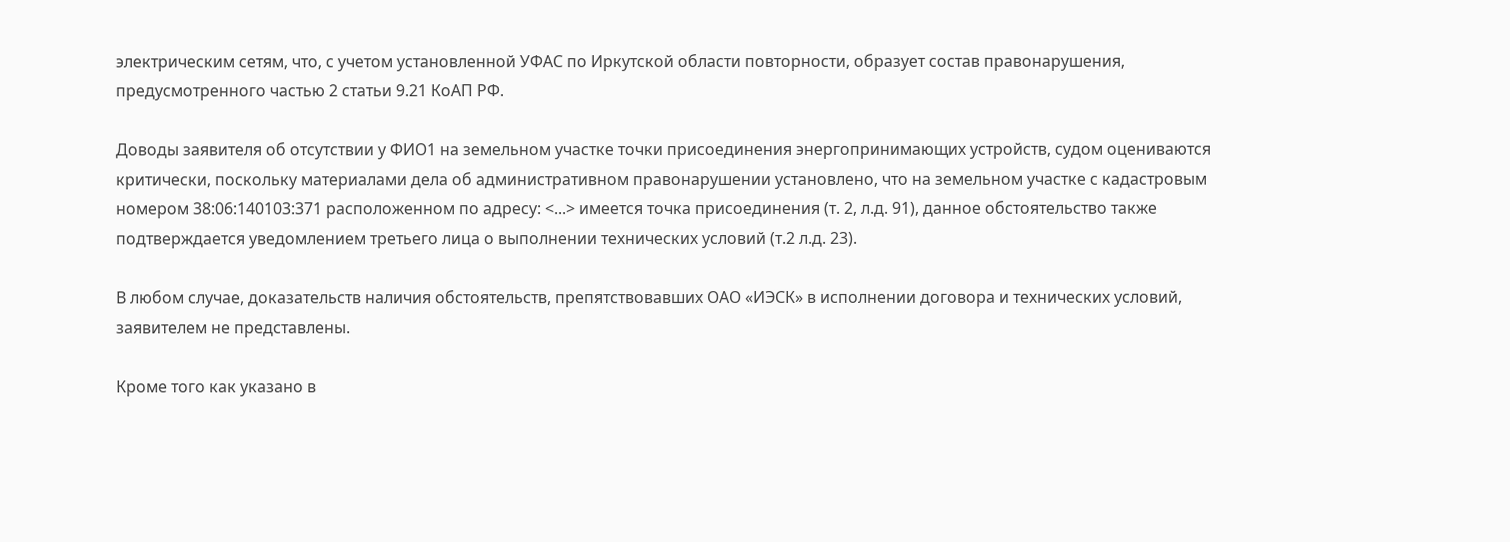электрическим сетям, что, с учетом установленной УФАС по Иркутской области повторности, образует состав правонарушения, предусмотренного частью 2 статьи 9.21 КоАП РФ.

Доводы заявителя об отсутствии у ФИО1 на земельном участке точки присоединения энергопринимающих устройств, судом оцениваются критически, поскольку материалами дела об административном правонарушении установлено, что на земельном участке с кадастровым номером 38:06:140103:371 расположенном по адресу: <...> имеется точка присоединения (т. 2, л.д. 91), данное обстоятельство также подтверждается уведомлением третьего лица о выполнении технических условий (т.2 л.д. 23).

В любом случае, доказательств наличия обстоятельств, препятствовавших ОАО «ИЭСК» в исполнении договора и технических условий, заявителем не представлены.

Кроме того как указано в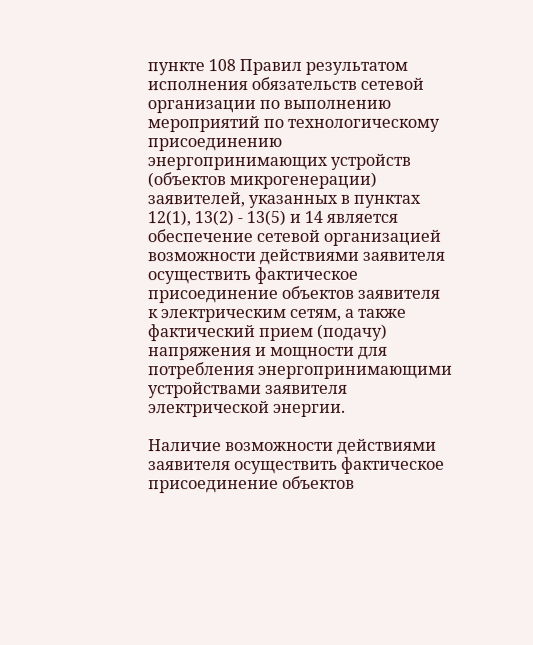пункте 108 Правил результатом исполнения обязательств сетевой организации по выполнению мероприятий по технологическому присоединению энергопринимающих устройств (объектов микрогенерации) заявителей, указанных в пунктах 12(1), 13(2) - 13(5) и 14 является обеспечение сетевой организацией возможности действиями заявителя осуществить фактическое присоединение объектов заявителя к электрическим сетям, а также фактический прием (подачу) напряжения и мощности для потребления энергопринимающими устройствами заявителя электрической энергии.

Наличие возможности действиями заявителя осуществить фактическое присоединение объектов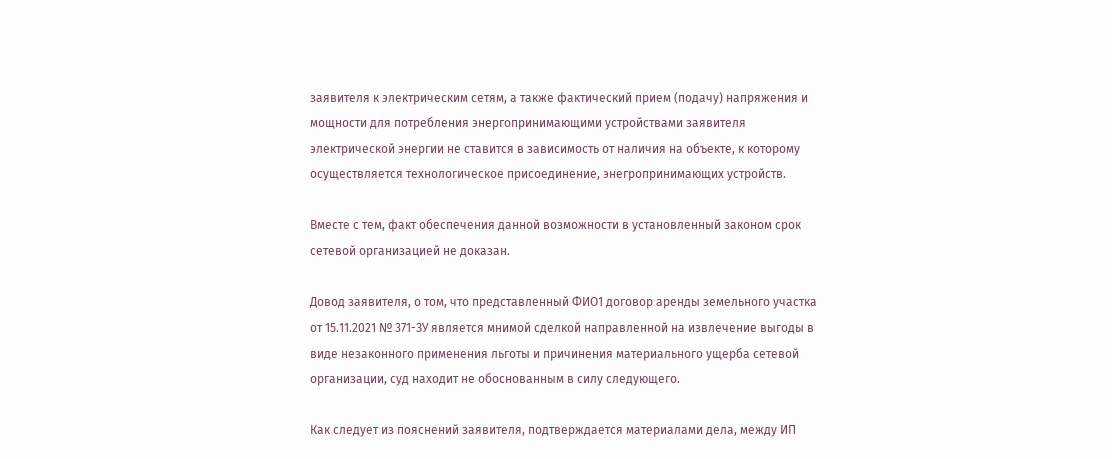заявителя к электрическим сетям, а также фактический прием (подачу) напряжения и мощности для потребления энергопринимающими устройствами заявителя электрической энергии не ставится в зависимость от наличия на объекте, к которому осуществляется технологическое присоединение, энегропринимающих устройств.

Вместе с тем, факт обеспечения данной возможности в установленный законом срок сетевой организацией не доказан.

Довод заявителя, о том, что представленный ФИО1 договор аренды земельного участка от 15.11.2021 № 371-ЗУ является мнимой сделкой направленной на извлечение выгоды в виде незаконного применения льготы и причинения материального ущерба сетевой организации, суд находит не обоснованным в силу следующего.

Как следует из пояснений заявителя, подтверждается материалами дела, между ИП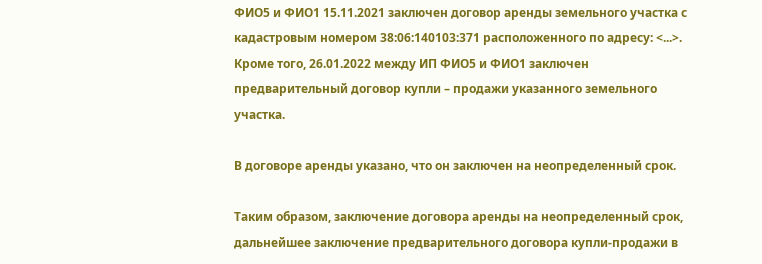ФИО5 и ФИО1 15.11.2021 заключен договор аренды земельного участка с кадастровым номером 38:06:140103:371 расположенного по адресу: <...>. Кроме того, 26.01.2022 между ИП ФИО5 и ФИО1 заключен предварительный договор купли – продажи указанного земельного участка.

В договоре аренды указано, что он заключен на неопределенный срок.

Таким образом, заключение договора аренды на неопределенный срок, дальнейшее заключение предварительного договора купли-продажи в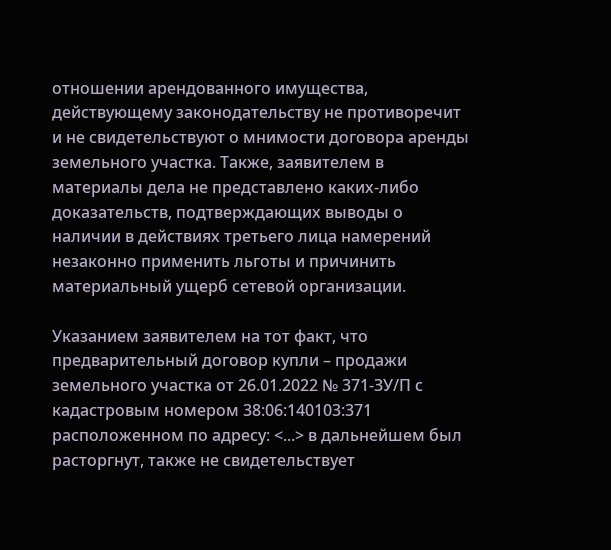отношении арендованного имущества, действующему законодательству не противоречит и не свидетельствуют о мнимости договора аренды земельного участка. Также, заявителем в материалы дела не представлено каких-либо доказательств, подтверждающих выводы о наличии в действиях третьего лица намерений незаконно применить льготы и причинить материальный ущерб сетевой организации.

Указанием заявителем на тот факт, что предварительный договор купли – продажи земельного участка от 26.01.2022 № 371-ЗУ/П с кадастровым номером 38:06:140103:371 расположенном по адресу: <...> в дальнейшем был расторгнут, также не свидетельствует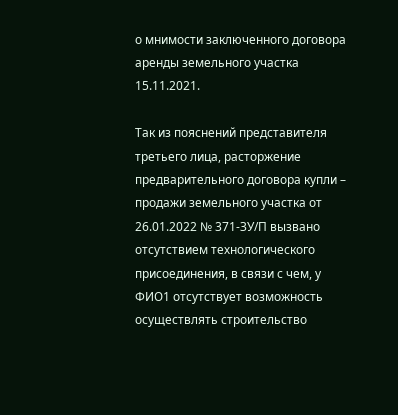о мнимости заключенного договора аренды земельного участка 15.11.2021.

Так из пояснений представителя третьего лица, расторжение предварительного договора купли – продажи земельного участка от 26.01.2022 № 371-ЗУ/П вызвано отсутствием технологического присоединения, в связи с чем, у ФИО1 отсутствует возможность осуществлять строительство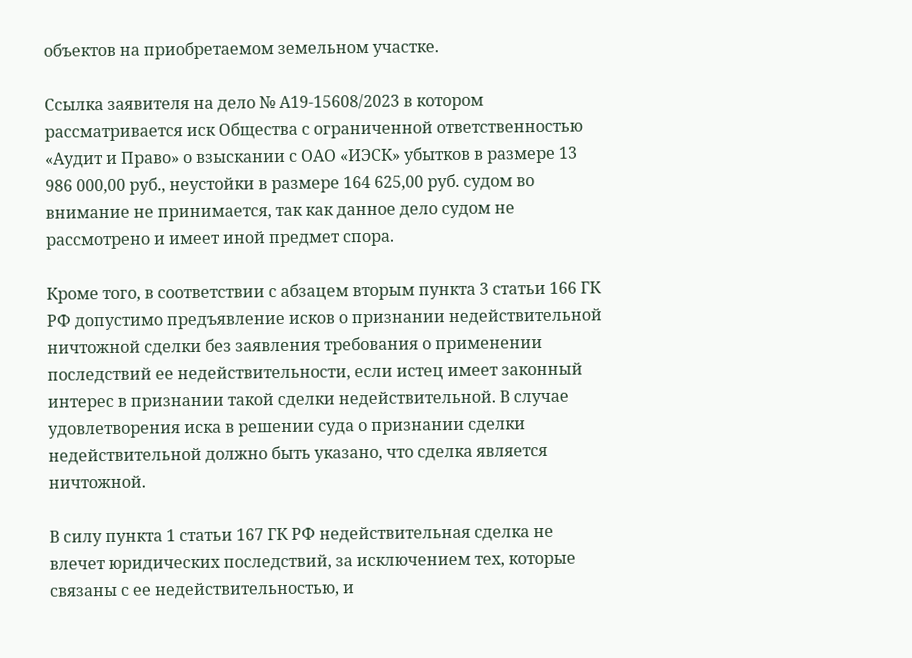объектов на приобретаемом земельном участке.

Ссылка заявителя на дело № А19-15608/2023 в котором рассматривается иск Общества с ограниченной ответственностью «Аудит и Право» о взыскании с ОАО «ИЭСК» убытков в размере 13 986 000,00 руб., неустойки в размере 164 625,00 руб. судом во внимание не принимается, так как данное дело судом не рассмотрено и имеет иной предмет спора.

Кроме того, в соответствии с абзацем вторым пункта 3 статьи 166 ГК РФ допустимо предъявление исков о признании недействительной ничтожной сделки без заявления требования о применении последствий ее недействительности, если истец имеет законный интерес в признании такой сделки недействительной. В случае удовлетворения иска в решении суда о признании сделки недействительной должно быть указано, что сделка является ничтожной.

В силу пункта 1 статьи 167 ГК РФ недействительная сделка не влечет юридических последствий, за исключением тех, которые связаны с ее недействительностью, и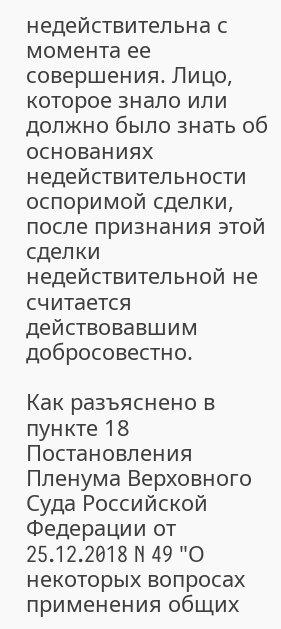недействительна с момента ее совершения. Лицо, которое знало или должно было знать об основаниях недействительности оспоримой сделки, после признания этой сделки недействительной не считается действовавшим добросовестно.

Как разъяснено в пункте 18 Постановления Пленума Верховного Суда Российской Федерации от 25.12.2018 N 49 "О некоторых вопросах применения общих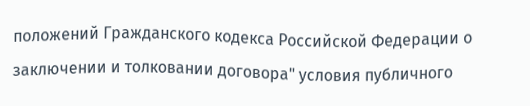положений Гражданского кодекса Российской Федерации о заключении и толковании договора" условия публичного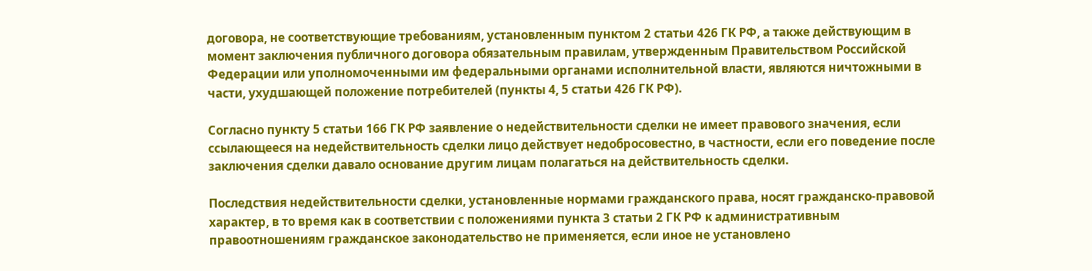договора, не соответствующие требованиям, установленным пунктом 2 статьи 426 ГК РФ, а также действующим в момент заключения публичного договора обязательным правилам, утвержденным Правительством Российской Федерации или уполномоченными им федеральными органами исполнительной власти, являются ничтожными в части, ухудшающей положение потребителей (пункты 4, 5 статьи 426 ГК РФ).

Согласно пункту 5 статьи 166 ГК РФ заявление о недействительности сделки не имеет правового значения, если ссылающееся на недействительность сделки лицо действует недобросовестно, в частности, если его поведение после заключения сделки давало основание другим лицам полагаться на действительность сделки.

Последствия недействительности сделки, установленные нормами гражданского права, носят гражданско-правовой характер, в то время как в соответствии с положениями пункта 3 статьи 2 ГК РФ к административным правоотношениям гражданское законодательство не применяется, если иное не установлено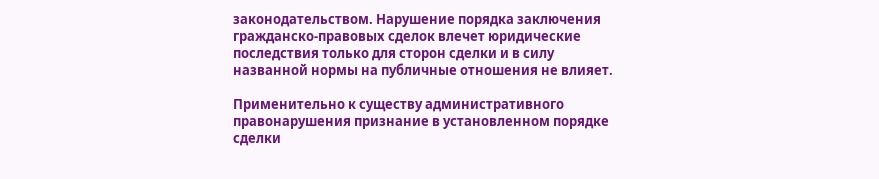законодательством. Нарушение порядка заключения гражданско-правовых сделок влечет юридические последствия только для сторон сделки и в силу названной нормы на публичные отношения не влияет.

Применительно к существу административного правонарушения признание в установленном порядке сделки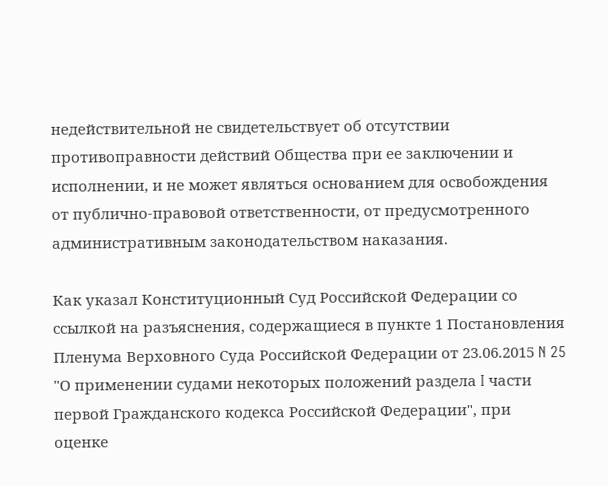недействительной не свидетельствует об отсутствии противоправности действий Общества при ее заключении и исполнении, и не может являться основанием для освобождения от публично-правовой ответственности, от предусмотренного административным законодательством наказания.

Как указал Конституционный Суд Российской Федерации со ссылкой на разъяснения, содержащиеся в пункте 1 Постановления Пленума Верховного Суда Российской Федерации от 23.06.2015 N 25 "О применении судами некоторых положений раздела I части первой Гражданского кодекса Российской Федерации", при оценке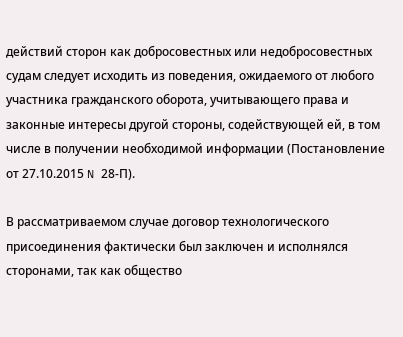действий сторон как добросовестных или недобросовестных судам следует исходить из поведения, ожидаемого от любого участника гражданского оборота, учитывающего права и законные интересы другой стороны, содействующей ей, в том числе в получении необходимой информации (Постановление от 27.10.2015 N 28-П).

В рассматриваемом случае договор технологического присоединения фактически был заключен и исполнялся сторонами, так как общество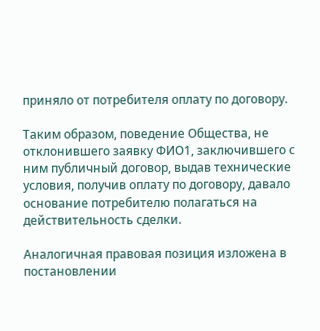приняло от потребителя оплату по договору.

Таким образом, поведение Общества, не отклонившего заявку ФИО1, заключившего с ним публичный договор, выдав технические условия, получив оплату по договору, давало основание потребителю полагаться на действительность сделки.

Аналогичная правовая позиция изложена в постановлении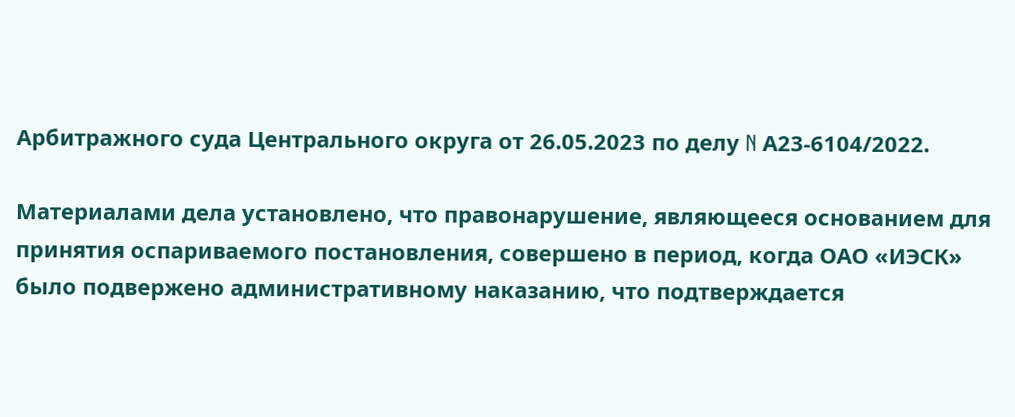Арбитражного суда Центрального округа от 26.05.2023 по делу N А23-6104/2022.

Материалами дела установлено, что правонарушение, являющееся основанием для принятия оспариваемого постановления, совершено в период, когда ОАО «ИЭСК» было подвержено административному наказанию, что подтверждается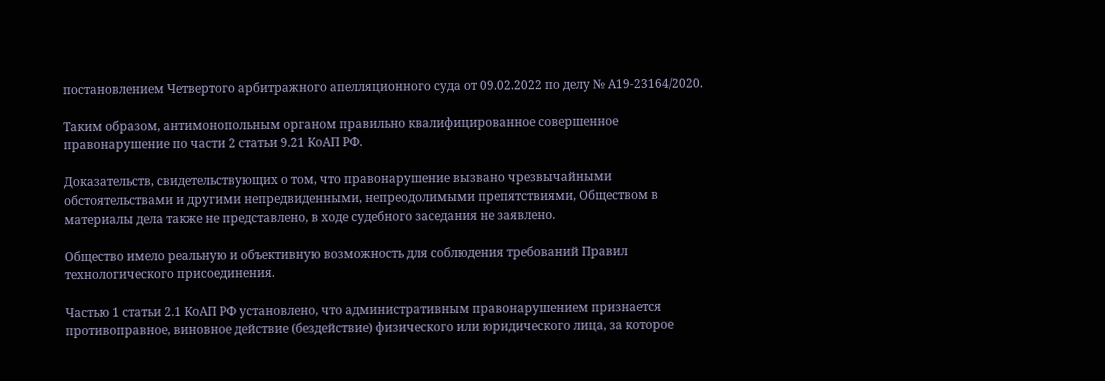постановлением Четвертого арбитражного апелляционного суда от 09.02.2022 по делу № А19-23164/2020.

Таким образом, антимонопольным органом правильно квалифицированное совершенное правонарушение по части 2 статьи 9.21 КоАП РФ.

Доказательств, свидетельствующих о том, что правонарушение вызвано чрезвычайными обстоятельствами и другими непредвиденными, непреодолимыми препятствиями, Обществом в материалы дела также не представлено, в ходе судебного заседания не заявлено.

Общество имело реальную и объективную возможность для соблюдения требований Правил технологического присоединения.

Частью 1 статьи 2.1 КоАП РФ установлено, что административным правонарушением признается противоправное, виновное действие (бездействие) физического или юридического лица, за которое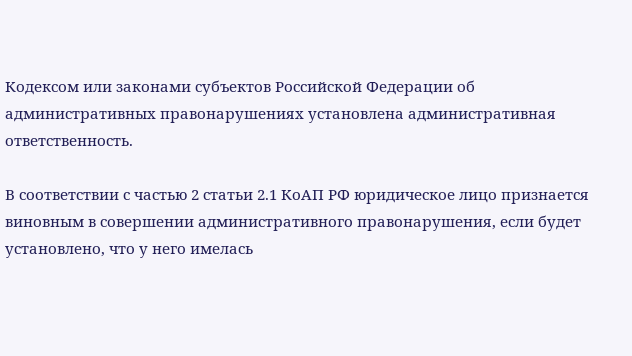Кодексом или законами субъектов Российской Федерации об административных правонарушениях установлена административная ответственность.

В соответствии с частью 2 статьи 2.1 КоАП РФ юридическое лицо признается виновным в совершении административного правонарушения, если будет установлено, что у него имелась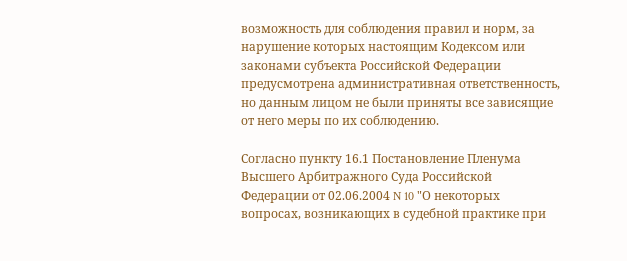возможность для соблюдения правил и норм, за нарушение которых настоящим Кодексом или законами субъекта Российской Федерации предусмотрена административная ответственность, но данным лицом не были приняты все зависящие от него меры по их соблюдению.

Согласно пункту 16.1 Постановление Пленума Высшего Арбитражного Суда Российской Федерации от 02.06.2004 N 10 "О некоторых вопросах, возникающих в судебной практике при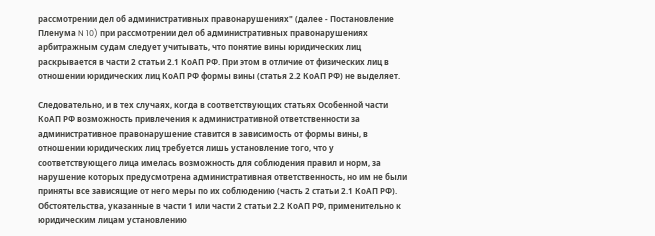рассмотрении дел об административных правонарушениях" (далее - Постановление Пленума N 10) при рассмотрении дел об административных правонарушениях арбитражным судам следует учитывать, что понятие вины юридических лиц раскрывается в части 2 статьи 2.1 КоАП РФ. При этом в отличие от физических лиц в отношении юридических лиц КоАП РФ формы вины (статья 2.2 КоАП РФ) не выделяет.

Следовательно, и в тех случаях, когда в соответствующих статьях Особенной части КоАП РФ возможность привлечения к административной ответственности за административное правонарушение ставится в зависимость от формы вины, в отношении юридических лиц требуется лишь установление того, что у соответствующего лица имелась возможность для соблюдения правил и норм, за нарушение которых предусмотрена административная ответственность, но им не были приняты все зависящие от него меры по их соблюдению (часть 2 статьи 2.1 КоАП РФ). Обстоятельства, указанные в части 1 или части 2 статьи 2.2 КоАП РФ, применительно к юридическим лицам установлению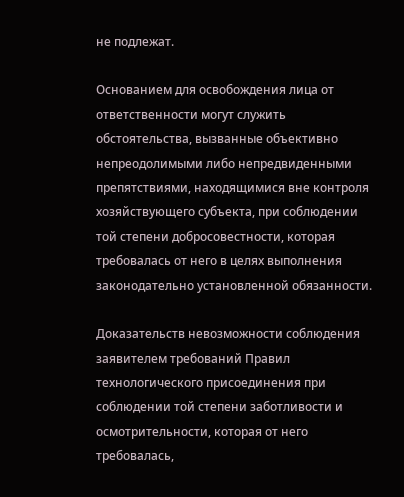не подлежат.

Основанием для освобождения лица от ответственности могут служить обстоятельства, вызванные объективно непреодолимыми либо непредвиденными препятствиями, находящимися вне контроля хозяйствующего субъекта, при соблюдении той степени добросовестности, которая требовалась от него в целях выполнения законодательно установленной обязанности.

Доказательств невозможности соблюдения заявителем требований Правил технологического присоединения при соблюдении той степени заботливости и осмотрительности, которая от него требовалась,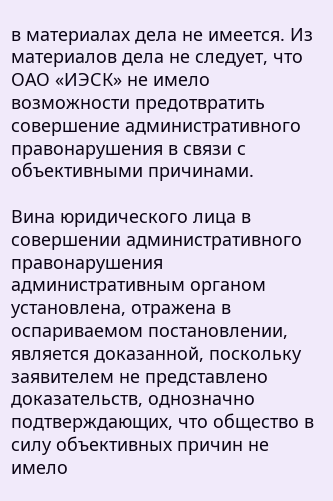в материалах дела не имеется. Из материалов дела не следует, что ОАО «ИЭСК» не имело возможности предотвратить совершение административного правонарушения в связи с объективными причинами.

Вина юридического лица в совершении административного правонарушения административным органом установлена, отражена в оспариваемом постановлении, является доказанной, поскольку заявителем не представлено доказательств, однозначно подтверждающих, что общество в силу объективных причин не имело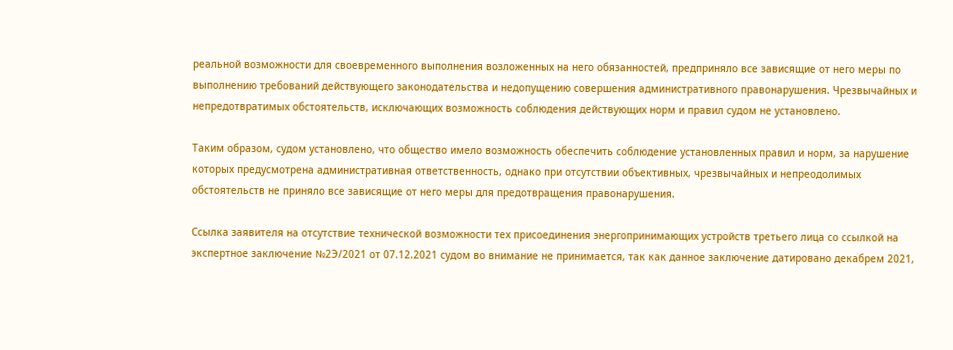реальной возможности для своевременного выполнения возложенных на него обязанностей, предприняло все зависящие от него меры по выполнению требований действующего законодательства и недопущению совершения административного правонарушения. Чрезвычайных и непредотвратимых обстоятельств, исключающих возможность соблюдения действующих норм и правил судом не установлено.

Таким образом, судом установлено, что общество имело возможность обеспечить соблюдение установленных правил и норм, за нарушение которых предусмотрена административная ответственность, однако при отсутствии объективных, чрезвычайных и непреодолимых обстоятельств не приняло все зависящие от него меры для предотвращения правонарушения.

Ссылка заявителя на отсутствие технической возможности тех присоединения энергопринимающих устройств третьего лица со ссылкой на экспертное заключение №2Э/2021 от 07.12.2021 судом во внимание не принимается, так как данное заключение датировано декабрем 2021,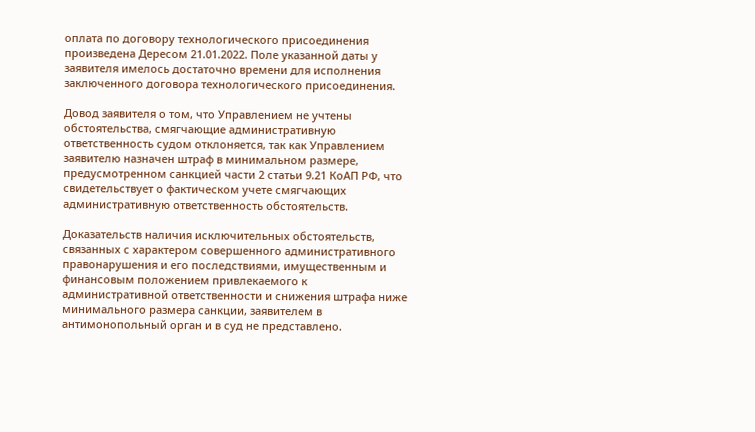оплата по договору технологического присоединения произведена Дересом 21.01.2022. Поле указанной даты у заявителя имелось достаточно времени для исполнения заключенного договора технологического присоединения.

Довод заявителя о том, что Управлением не учтены обстоятельства, смягчающие административную ответственность судом отклоняется, так как Управлением заявителю назначен штраф в минимальном размере, предусмотренном санкцией части 2 статьи 9.21 КоАП РФ, что свидетельствует о фактическом учете смягчающих административную ответственность обстоятельств.

Доказательств наличия исключительных обстоятельств, связанных с характером совершенного административного правонарушения и его последствиями, имущественным и финансовым положением привлекаемого к административной ответственности и снижения штрафа ниже минимального размера санкции, заявителем в антимонопольный орган и в суд не представлено.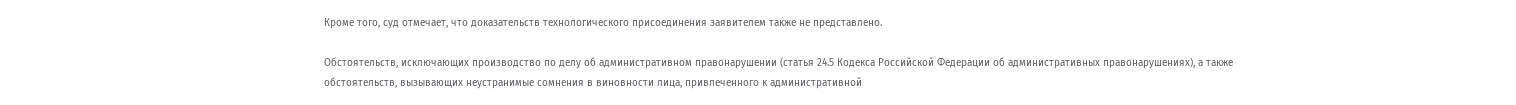Кроме того, суд отмечает, что доказательств технологического присоединения заявителем также не представлено.

Обстоятельств, исключающих производство по делу об административном правонарушении (статья 24.5 Кодекса Российской Федерации об административных правонарушениях), а также обстоятельств, вызывающих неустранимые сомнения в виновности лица, привлеченного к административной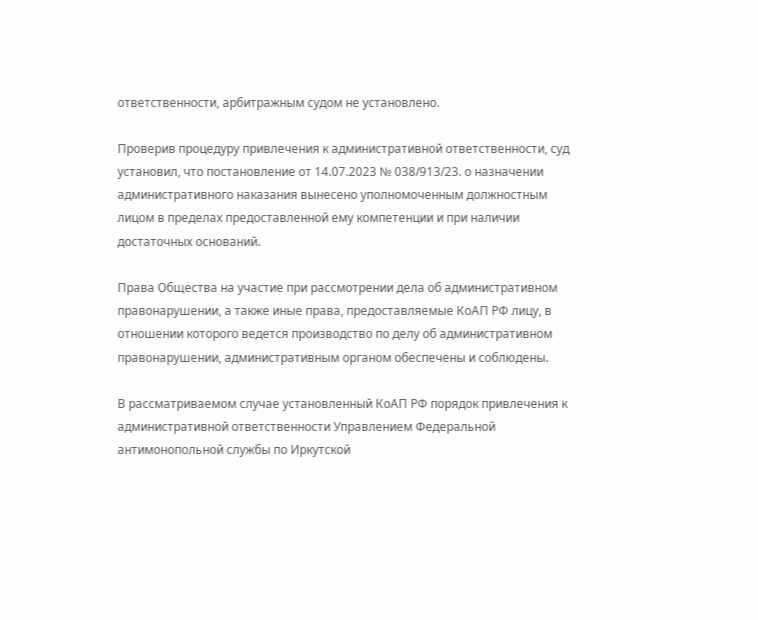ответственности, арбитражным судом не установлено.

Проверив процедуру привлечения к административной ответственности, суд установил, что постановление от 14.07.2023 № 038/913/23. о назначении административного наказания вынесено уполномоченным должностным лицом в пределах предоставленной ему компетенции и при наличии достаточных оснований.

Права Общества на участие при рассмотрении дела об административном правонарушении, а также иные права, предоставляемые КоАП РФ лицу, в отношении которого ведется производство по делу об административном правонарушении, административным органом обеспечены и соблюдены.

В рассматриваемом случае установленный КоАП РФ порядок привлечения к административной ответственности Управлением Федеральной антимонопольной службы по Иркутской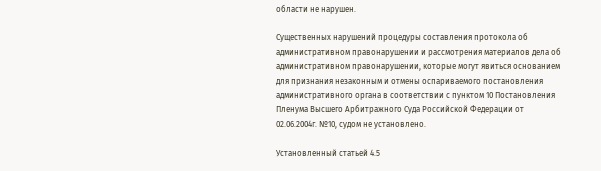области не нарушен.

Существенных нарушений процедуры составления протокола об административном правонарушении и рассмотрения материалов дела об административном правонарушении, которые могут явиться основанием для признания незаконным и отмены оспариваемого постановления административного органа в соответствии с пунктом 10 Постановления Пленума Высшего Арбитражного Суда Российской Федерации от 02.06.2004г. №10, судом не установлено.

Установленный статьей 4.5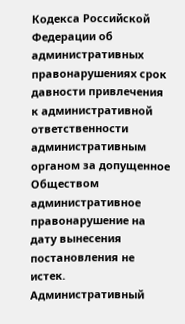Кодекса Российской Федерации об административных правонарушениях срок давности привлечения к административной ответственности административным органом за допущенное Обществом административное правонарушение на дату вынесения постановления не истек. Административный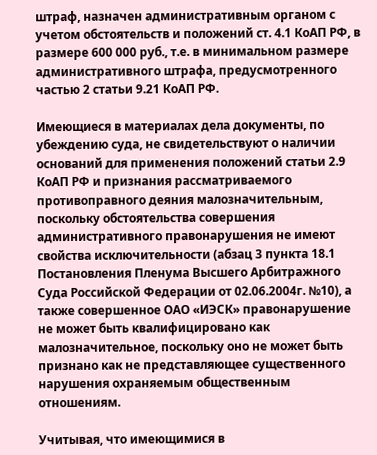штраф, назначен административным органом с учетом обстоятельств и положений ст. 4.1 КоАП РФ, в размере 600 000 руб., т.е. в минимальном размере административного штрафа, предусмотренного частью 2 статьи 9.21 КоАП РФ.

Имеющиеся в материалах дела документы, по убеждению суда, не свидетельствуют о наличии оснований для применения положений статьи 2.9 КоАП РФ и признания рассматриваемого противоправного деяния малозначительным, поскольку обстоятельства совершения административного правонарушения не имеют свойства исключительности (абзац 3 пункта 18.1 Постановления Пленума Высшего Арбитражного Суда Российской Федерации от 02.06.2004г. №10), а также совершенное ОАО «ИЭСК» правонарушение не может быть квалифицировано как малозначительное, поскольку оно не может быть признано как не представляющее существенного нарушения охраняемым общественным отношениям.

Учитывая, что имеющимися в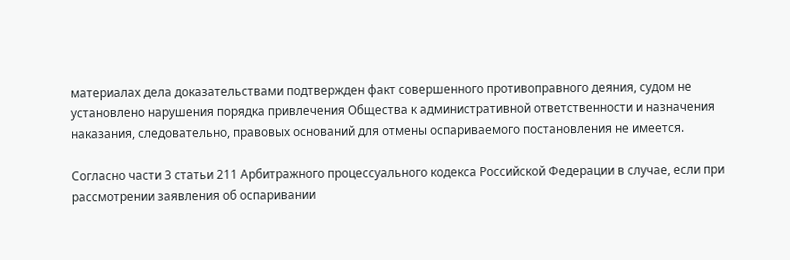материалах дела доказательствами подтвержден факт совершенного противоправного деяния, судом не установлено нарушения порядка привлечения Общества к административной ответственности и назначения наказания, следовательно, правовых оснований для отмены оспариваемого постановления не имеется.

Согласно части 3 статьи 211 Арбитражного процессуального кодекса Российской Федерации в случае, если при рассмотрении заявления об оспаривании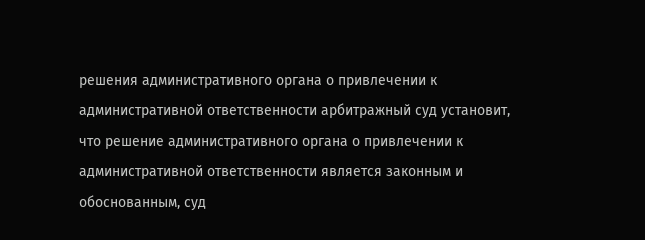решения административного органа о привлечении к административной ответственности арбитражный суд установит, что решение административного органа о привлечении к административной ответственности является законным и обоснованным, суд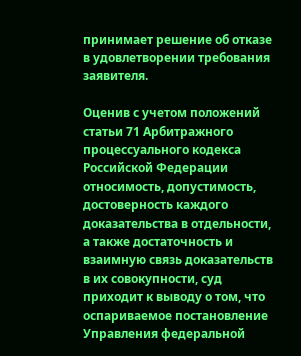принимает решение об отказе в удовлетворении требования заявителя.

Оценив с учетом положений статьи 71 Арбитражного процессуального кодекса Российской Федерации относимость, допустимость, достоверность каждого доказательства в отдельности, а также достаточность и взаимную связь доказательств в их совокупности, суд приходит к выводу о том, что оспариваемое постановление Управления федеральной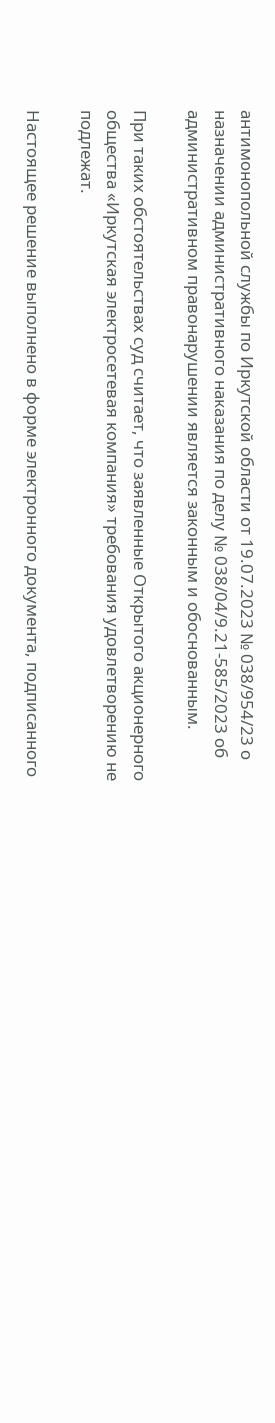антимонопольной службы по Иркутской области от 19.07.2023 № 038/954/23 о назначении административного наказания по делу № 038/04/9.21-585/2023 об административном правонарушении является законным и обоснованным.

При таких обстоятельствах суд считает, что заявленные Открытого акционерного общества «Иркутская электросетевая компания» требования удовлетворению не подлежат.

Настоящее решение выполнено в форме электронного документа, подписанного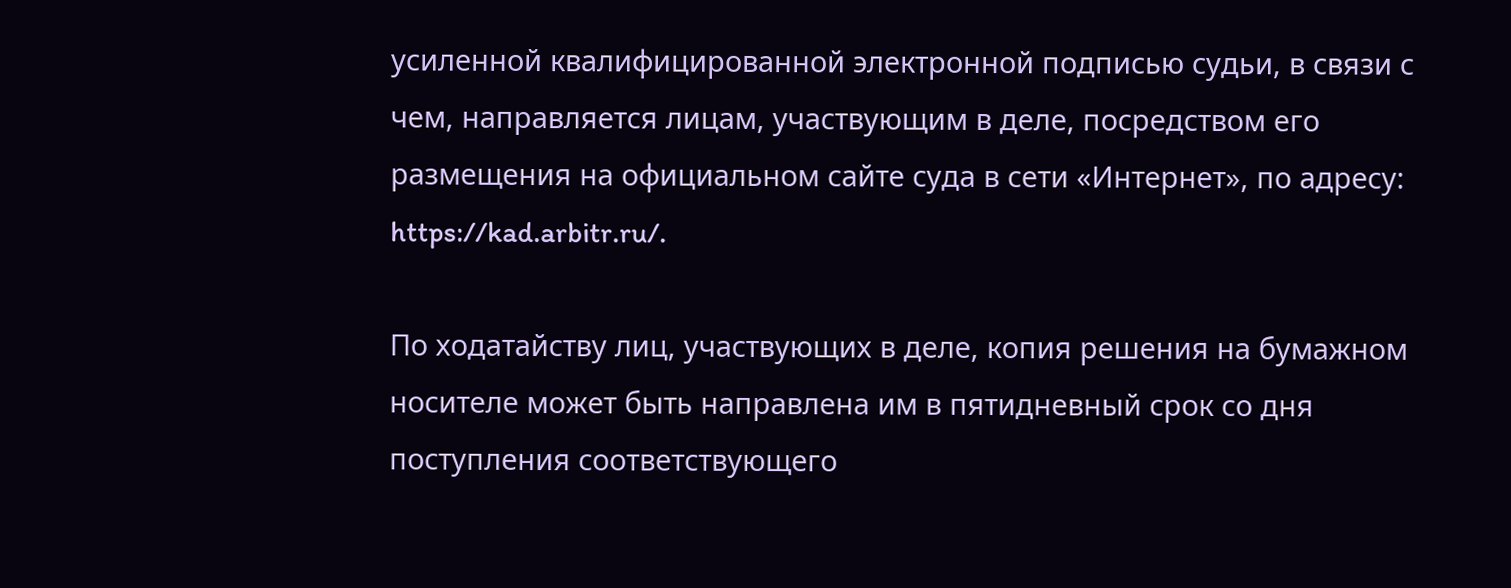усиленной квалифицированной электронной подписью судьи, в связи с чем, направляется лицам, участвующим в деле, посредством его размещения на официальном сайте суда в сети «Интернет», по адресу: https://kad.arbitr.ru/.

По ходатайству лиц, участвующих в деле, копия решения на бумажном носителе может быть направлена им в пятидневный срок со дня поступления соответствующего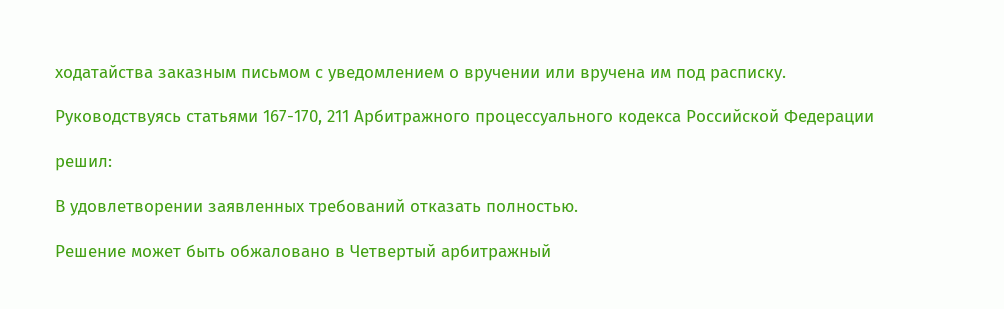ходатайства заказным письмом с уведомлением о вручении или вручена им под расписку.

Руководствуясь статьями 167-170, 211 Арбитражного процессуального кодекса Российской Федерации

решил:

В удовлетворении заявленных требований отказать полностью.

Решение может быть обжаловано в Четвертый арбитражный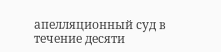апелляционный суд в течение десяти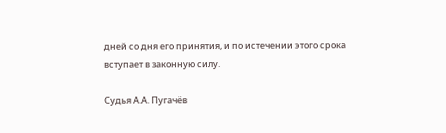дней со дня его принятия, и по истечении этого срока вступает в законную силу.

Судья А.А. Пугачёв